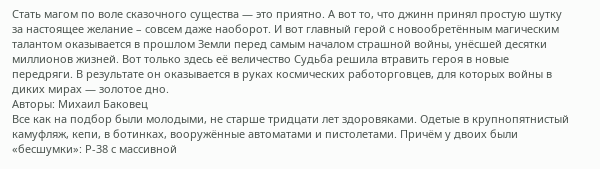Стать магом по воле сказочного существа — это приятно. А вот то, что джинн принял простую шутку за настоящее желание – совсем даже наоборот. И вот главный герой с новообретённым магическим талантом оказывается в прошлом Земли перед самым началом страшной войны, унёсшей десятки миллионов жизней. Вот только здесь её величество Судьба решила втравить героя в новые передряги. В результате он оказывается в руках космических работорговцев, для которых войны в диких мирах — золотое дно.
Авторы: Михаил Баковец
Все как на подбор были молодыми, не старше тридцати лет здоровяками. Одетые в крупнопятнистый камуфляж, кепи, в ботинках, вооружённые автоматами и пистолетами. Причём у двоих были «бесшумки»: Р-38 с массивной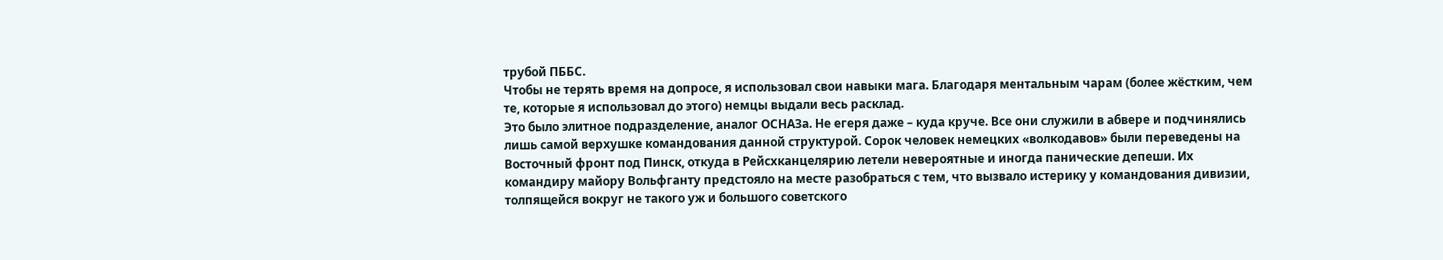трубой ПББС.
Чтобы не терять время на допросе, я использовал свои навыки мага. Благодаря ментальным чарам (более жёстким, чем те, которые я использовал до этого) немцы выдали весь расклад.
Это было элитное подразделение, аналог ОСНАЗа. Не егеря даже – куда круче. Все они служили в абвере и подчинялись лишь самой верхушке командования данной структурой. Сорок человек немецких «волкодавов» были переведены на Восточный фронт под Пинск, откуда в Рейсхканцелярию летели невероятные и иногда панические депеши. Их командиру майору Вольфганту предстояло на месте разобраться с тем, что вызвало истерику у командования дивизии, толпящейся вокруг не такого уж и большого советского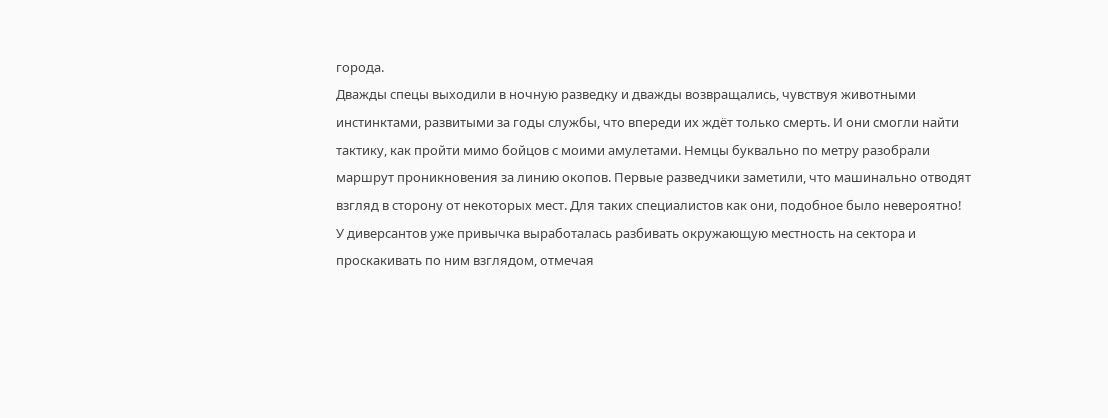города.
Дважды спецы выходили в ночную разведку и дважды возвращались, чувствуя животными инстинктами, развитыми за годы службы, что впереди их ждёт только смерть. И они смогли найти тактику, как пройти мимо бойцов с моими амулетами. Немцы буквально по метру разобрали маршрут проникновения за линию окопов. Первые разведчики заметили, что машинально отводят взгляд в сторону от некоторых мест. Для таких специалистов как они, подобное было невероятно! У диверсантов уже привычка выработалась разбивать окружающую местность на сектора и проскакивать по ним взглядом, отмечая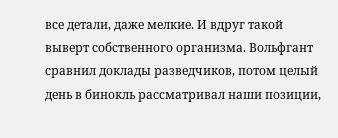все детали, даже мелкие. И вдруг такой выверт собственного организма. Вольфгант сравнил доклады разведчиков, потом целый день в бинокль рассматривал наши позиции,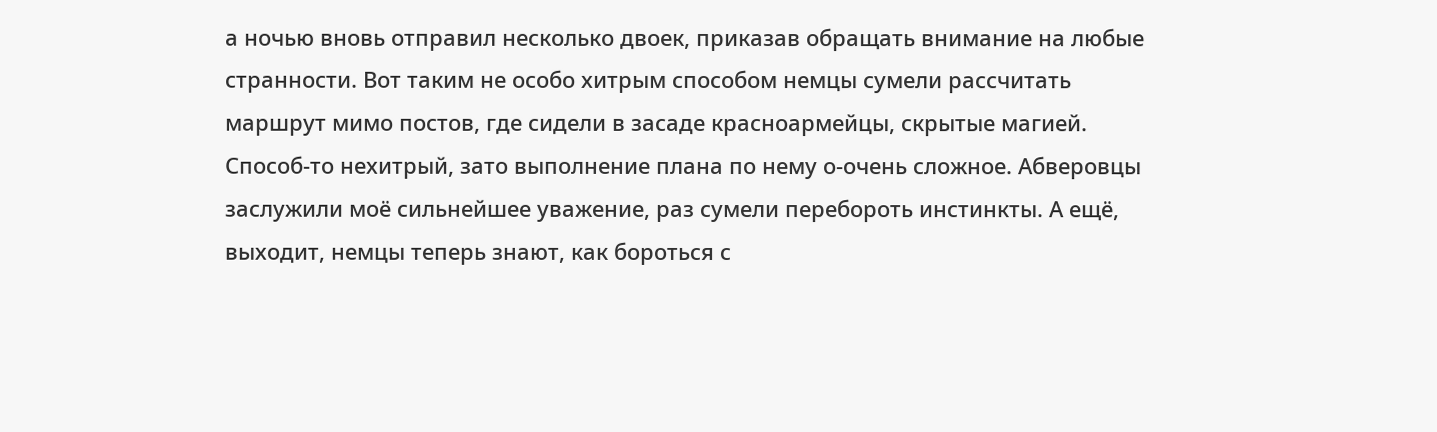а ночью вновь отправил несколько двоек, приказав обращать внимание на любые странности. Вот таким не особо хитрым способом немцы сумели рассчитать маршрут мимо постов, где сидели в засаде красноармейцы, скрытые магией.
Способ-то нехитрый, зато выполнение плана по нему о-очень сложное. Абверовцы заслужили моё сильнейшее уважение, раз сумели перебороть инстинкты. А ещё, выходит, немцы теперь знают, как бороться с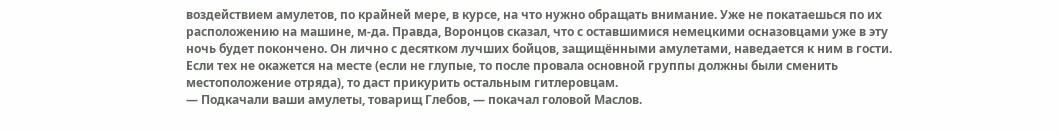воздействием амулетов, по крайней мере, в курсе, на что нужно обращать внимание. Уже не покатаешься по их расположению на машине, м-да. Правда, Воронцов сказал, что с оставшимися немецкими осназовцами уже в эту ночь будет покончено. Он лично с десятком лучших бойцов, защищёнными амулетами, наведается к ним в гости. Если тех не окажется на месте (если не глупые, то после провала основной группы должны были сменить местоположение отряда), то даст прикурить остальным гитлеровцам.
— Подкачали ваши амулеты, товарищ Глебов, — покачал головой Маслов.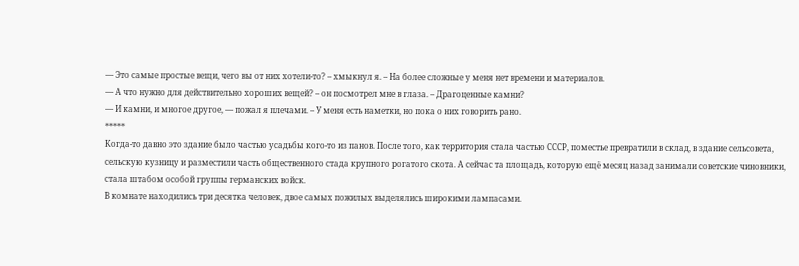— Это самые простые вещи, чего вы от них хотели-то? – хмыкнул я. – На более сложные у меня нет времени и материалов.
— А что нужно для действительно хороших вещей? – он посмотрел мне в глаза. – Драгоценные камни?
— И камни, и многое другое, — пожал я плечами. – У меня есть наметки, но пока о них говорить рано.
*****
Когда-то давно это здание было частью усадьбы кого-то из панов. После того, как территория стала частью СССР, поместье превратили в склад, в здание сельсовета, сельскую кузницу и разместили часть общественного стада крупного рогатого скота. А сейчас та площадь, которую ещё месяц назад занимали советские чиновники, стала штабом особой группы германских войск.
В комнате находились три десятка человек, двое самых пожилых выделялись широкими лампасами.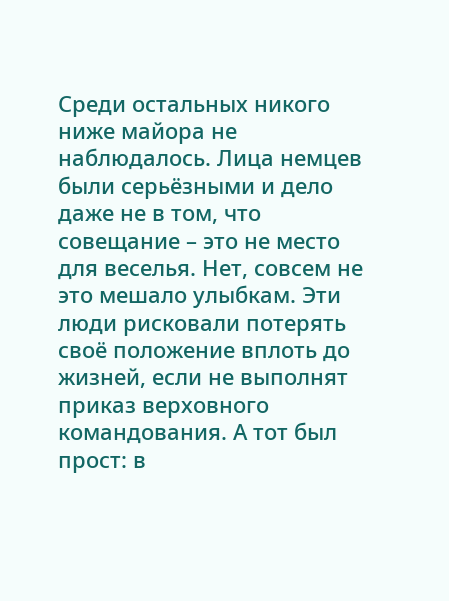Среди остальных никого ниже майора не наблюдалось. Лица немцев были серьёзными и дело даже не в том, что совещание – это не место для веселья. Нет, совсем не это мешало улыбкам. Эти люди рисковали потерять своё положение вплоть до жизней, если не выполнят приказ верховного командования. А тот был прост: в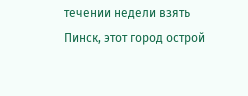течении недели взять Пинск, этот город острой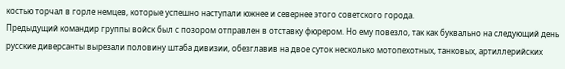костью торчал в горле немцев, которые успешно наступали южнее и севернее этого советского города.
Предыдущий командир группы войск был с позором отправлен в отставку фюрером. Но ему повезло, так как буквально на следующий день русские диверсанты вырезали половину штаба дивизии, обезглавив на двое суток несколько мотопехотных, танковых, артиллерийских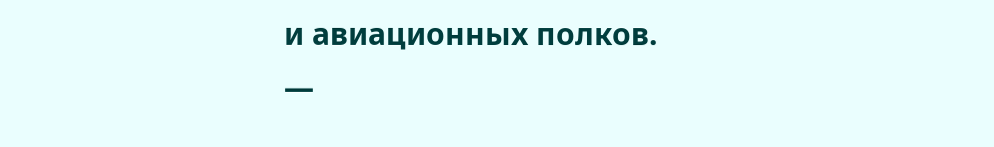и авиационных полков.
—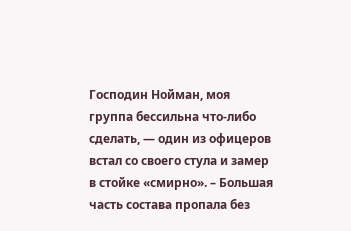Господин Нойман, моя группа бессильна что-либо сделать, — один из офицеров встал со своего стула и замер в стойке «смирно». – Большая часть состава пропала без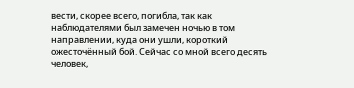вести, скорее всего, погибла, так как наблюдателями был замечен ночью в том направлении, куда они ушли, короткий ожесточённый бой. Сейчас со мной всего десять человек,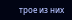трое из них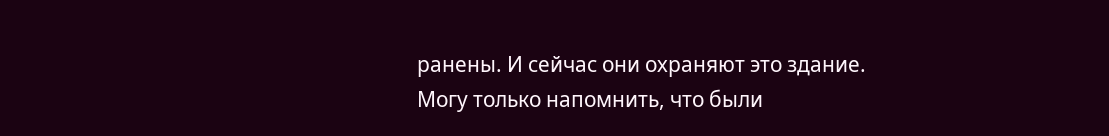ранены. И сейчас они охраняют это здание. Могу только напомнить, что были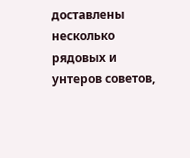доставлены несколько рядовых и унтеров советов,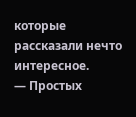которые рассказали нечто интересное.
— Простых